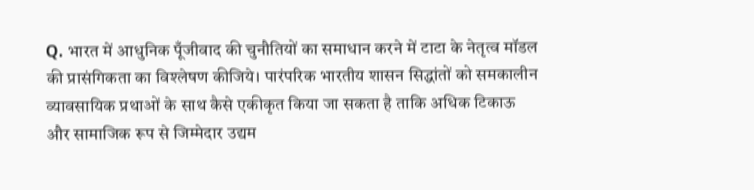Q. भारत में आधुनिक पूँजीवाद की चुनौतियों का समाधान करने में टाटा के नेतृत्व मॉडल की प्रासंगिकता का विश्लेषण कीजिये। पारंपरिक भारतीय शासन सिद्धांतों को समकालीन व्यावसायिक प्रथाओं के साथ कैसे एकीकृत किया जा सकता है ताकि अधिक टिकाऊ और सामाजिक रूप से जिम्मेदार उद्यम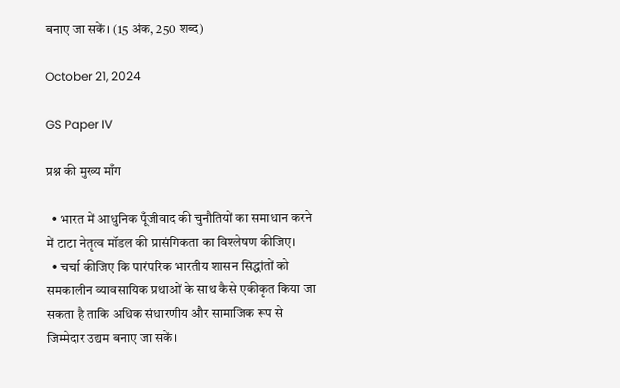बनाए जा सकें। (15 अंक, 250 शब्द)

October 21, 2024

GS Paper IV

प्रश्न की मुख्य माँग

  • भारत में आधुनिक पूँजीवाद की चुनौतियों का समाधान करने में टाटा नेतृत्व मॉडल की प्रासंगिकता का विश्लेषण कीजिए।
  • चर्चा कीजिए कि पारंपरिक भारतीय शासन सिद्धांतों को समकालीन व्यावसायिक प्रथाओं के साथ कैसे एकीकृत किया जा सकता है ताकि अधिक संधारणीय और सामाजिक रूप से जिम्मेदार उद्यम बनाए जा सकें।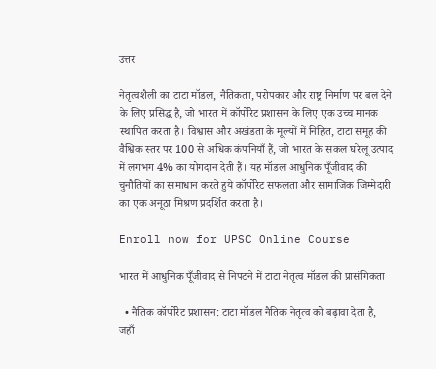उत्तर

नेतृत्वशैली का टाटा मॉडल, नैतिकता, परोपकार और राष्ट्र निर्माण पर बल देने के लिए प्रसिद्ध है, जो भारत में कॉर्पोरेट प्रशासन के लिए एक उच्च मानक स्थापित करता है। विश्वास और अखंडता के मूल्यों में निहित, टाटा समूह की वैश्विक स्तर पर 100 से अधिक कंपनियाँ हैं, जो भारत के सकल घरेलू उत्पाद में लगभग 4% का योगदान देती हैं। यह मॉडल आधुनिक पूँजीवाद की चुनौतियों का समाधान करते हुये कॉर्पोरेट सफलता और सामाजिक जिम्मेदारी का एक अनूठा मिश्रण प्रदर्शित करता है।

Enroll now for UPSC Online Course

भारत में आधुनिक पूँजीवाद से निपटने में टाटा नेतृत्व मॉडल की प्रासंगिकता

  • नैतिक कॉर्पोरेट प्रशासन: टाटा मॉडल नैतिक नेतृत्व को बढ़ावा देता है, जहाँ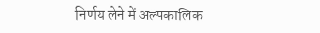निर्णय लेने में अल्पकालिक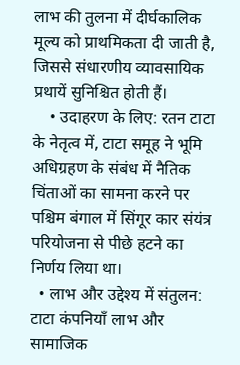लाभ की तुलना में दीर्घकालिक मूल्य को प्राथमिकता दी जाती है, जिससे संधारणीय व्यावसायिक प्रथायें सुनिश्चित होती हैं।
    • उदाहरण के लिए: रतन टाटा के नेतृत्व में, टाटा समूह ने भूमि अधिग्रहण के संबंध में नैतिक चिंताओं का सामना करने पर पश्चिम बंगाल में सिंगूर कार संयंत्र परियोजना से पीछे हटने का निर्णय लिया था।
  • लाभ और उद्देश्य में संतुलन: टाटा कंपनियाँ लाभ और सामाजिक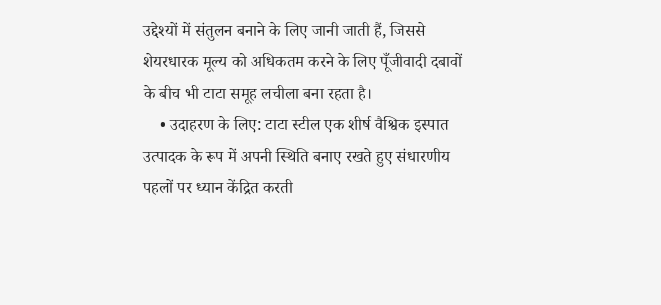उद्देश्यों में संतुलन बनाने के लिए जानी जाती हैं, जिससे शेयरधारक मूल्य को अधिकतम करने के लिए पूँजीवादी दबावों के बीच भी टाटा समूह लचीला बना रहता है।
    • उदाहरण के लिए: टाटा स्टील एक शीर्ष वैश्विक इस्पात उत्पादक के रूप में अपनी स्थिति बनाए रखते हुए संधारणीय पहलों पर ध्यान केंद्रित करती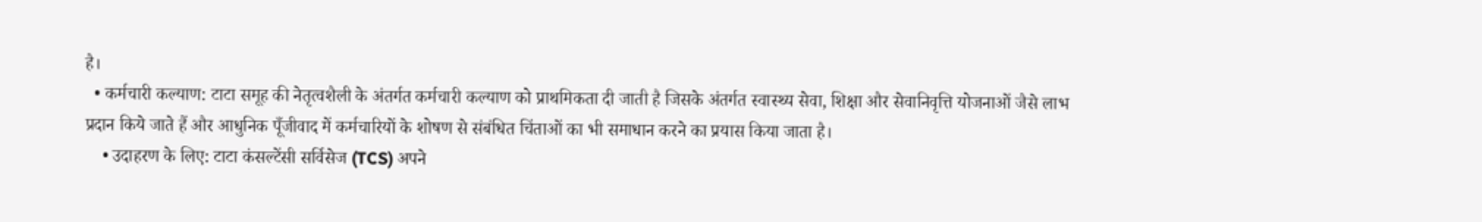है।
  • कर्मचारी कल्याण: टाटा समूह की नेतृत्वशैली के अंतर्गत कर्मचारी कल्याण को प्राथमिकता दी जाती है जिसके अंतर्गत स्वास्थ्य सेवा, शिक्षा और सेवानिवृत्ति योजनाओं जैसे लाभ प्रदान किये जाते हैं और आधुनिक पूँजीवाद में कर्मचारियों के शोषण से संबंधित चिंताओं का भी समाधान करने का प्रयास किया जाता है।
    • उदाहरण के लिए: टाटा कंसल्टेंसी सर्विसेज (TCS) अपने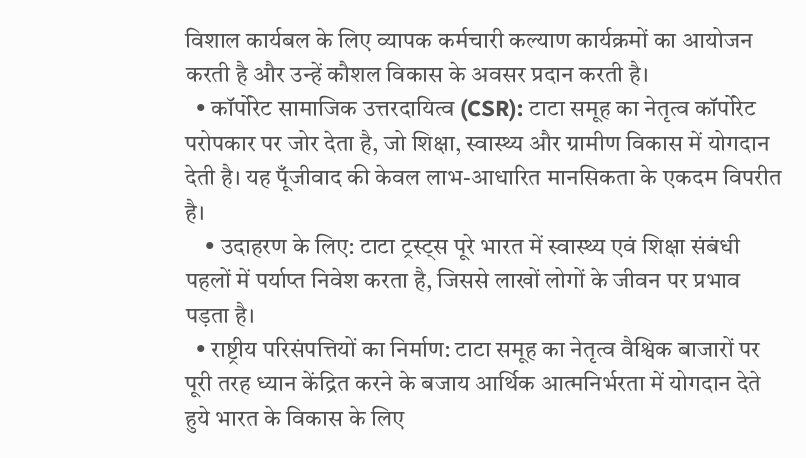विशाल कार्यबल के लिए व्यापक कर्मचारी कल्याण कार्यक्रमों का आयोजन करती है और उन्हें कौशल विकास के अवसर प्रदान करती है।
  • कॉर्पोरेट सामाजिक उत्तरदायित्व (CSR): टाटा समूह का नेतृत्व कॉर्पोरेट परोपकार पर जोर देता है, जो शिक्षा, स्वास्थ्य और ग्रामीण विकास में योगदान देती है। यह पूँजीवाद की केवल लाभ-आधारित मानसिकता के एकदम विपरीत है।
    • उदाहरण के लिए: टाटा ट्रस्ट्स पूरे भारत में स्वास्थ्य एवं शिक्षा संबंधी पहलों में पर्याप्त निवेश करता है, जिससे लाखों लोगों के जीवन पर प्रभाव पड़ता है।
  • राष्ट्रीय परिसंपत्तियों का निर्माण: टाटा समूह का नेतृत्व वैश्विक बाजारों पर पूरी तरह ध्यान केंद्रित करने के बजाय आर्थिक आत्मनिर्भरता में योगदान देते हुये भारत के विकास के लिए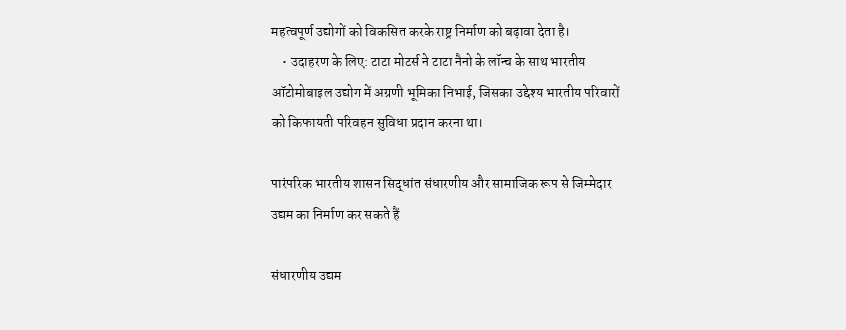महत्वपूर्ण उद्योगों को विकसित करके राष्ट्र निर्माण को बढ़ावा देता है।
    • उदाहरण के लिए: टाटा मोटर्स ने टाटा नैनो के लॉन्च के साथ भारतीय ऑटोमोबाइल उद्योग में अग्रणी भूमिका निभाई, जिसका उद्देश्य भारतीय परिवारों को किफायती परिवहन सुविधा प्रदान करना था।

पारंपरिक भारतीय शासन सिद्धांत संधारणीय और सामाजिक रूप से जिम्मेदार उद्यम का निर्माण कर सकते हैं

संधारणीय उद्यम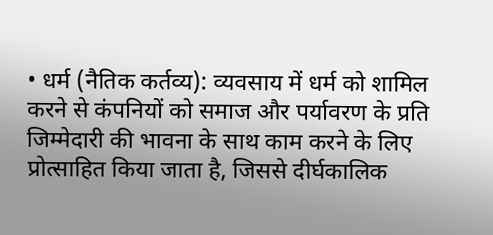• धर्म (नैतिक कर्तव्य): व्यवसाय में धर्म को शामिल करने से कंपनियों को समाज और पर्यावरण के प्रति जिम्मेदारी की भावना के साथ काम करने के लिए प्रोत्साहित किया जाता है, जिससे दीर्घकालिक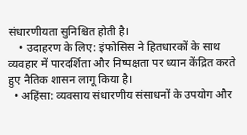संधारणीयता सुनिश्चित होती है।
    • उदाहरण के लिए: इंफोसिस ने हितधारकों के साथ व्यवहार में पारदर्शिता और निष्पक्षता पर ध्यान केंद्रित करते हुए नैतिक शासन लागू किया है।
  • अहिंसा: व्यवसाय संधारणीय संसाधनों के उपयोग और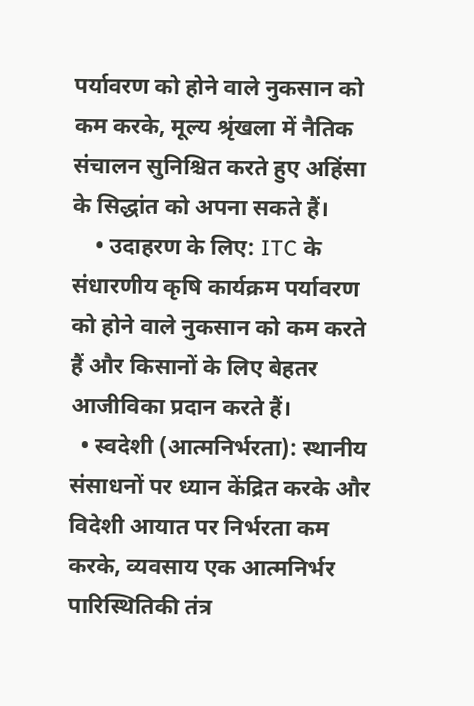पर्यावरण को होने वाले नुकसान को कम करके, मूल्य श्रृंखला में नैतिक संचालन सुनिश्चित करते हुए अहिंसा के सिद्धांत को अपना सकते हैं।
    • उदाहरण के लिए: ITC के संधारणीय कृषि कार्यक्रम पर्यावरण को होने वाले नुकसान को कम करते हैं और किसानों के लिए बेहतर आजीविका प्रदान करते हैं।
  • स्वदेशी (आत्मनिर्भरता): स्थानीय संसाधनों पर ध्यान केंद्रित करके और विदेशी आयात पर निर्भरता कम करके, व्यवसाय एक आत्मनिर्भर पारिस्थितिकी तंत्र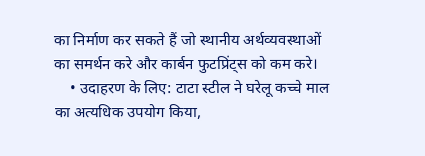का निर्माण कर सकते हैं जो स्थानीय अर्थव्यवस्थाओं का समर्थन करे और कार्बन फुटप्रिंट्स को कम करे।
    • उदाहरण के लिए: टाटा स्टील ने घरेलू कच्चे माल का अत्यधिक उपयोग किया,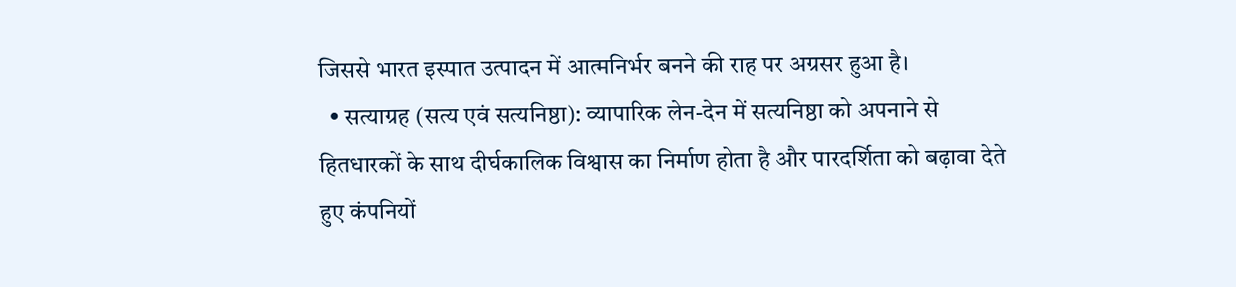जिससे भारत इस्पात उत्पादन में आत्मनिर्भर बनने की राह पर अग्रसर हुआ है।
  • सत्याग्रह (सत्य एवं सत्यनिष्ठा): व्यापारिक लेन-देन में सत्यनिष्ठा को अपनाने से हितधारकों के साथ दीर्घकालिक विश्वास का निर्माण होता है और पारदर्शिता को बढ़ावा देते हुए कंपनियों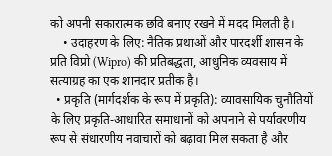को अपनी सकारात्मक छवि बनाए रखने में मदद मिलती है।
    • उदाहरण के लिए: नैतिक प्रथाओं और पारदर्शी शासन के प्रति विप्रो (Wipro) की प्रतिबद्धता, आधुनिक व्यवसाय में सत्याग्रह का एक शानदार प्रतीक है।
  • प्रकृति (मार्गदर्शक के रूप में प्रकृति): व्यावसायिक चुनौतियों के लिए प्रकृति-आधारित समाधानों को अपनाने से पर्यावरणीय रूप से संधारणीय नवाचारों को बढ़ावा मिल सकता है और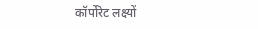कॉर्पोरेट लक्ष्यों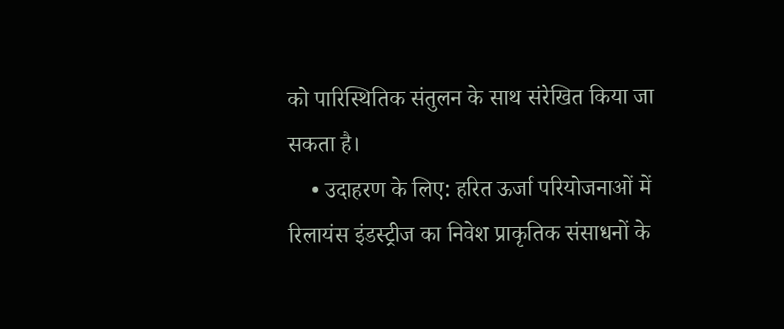को पारिस्थितिक संतुलन के साथ संरेखित किया जा सकता है।
    • उदाहरण के लिए: हरित ऊर्जा परियोजनाओं में रिलायंस इंडस्ट्रीज का निवेश प्राकृतिक संसाधनों के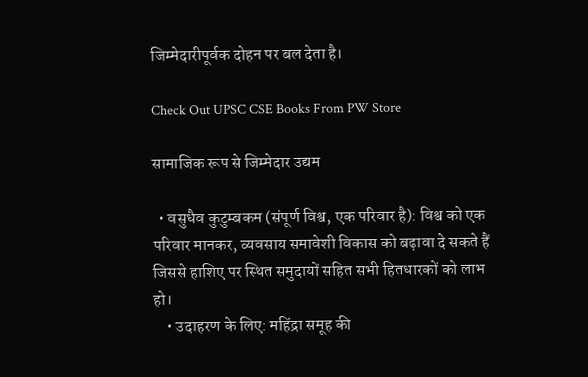जिम्मेदारीपूर्वक दोहन पर बल देता है।

Check Out UPSC CSE Books From PW Store

सामाजिक रूप से जिम्मेदार उद्यम

  • वसुधैव कुटुम्बकम (संपूर्ण विश्व, एक परिवार है): विश्व को एक परिवार मानकर, व्यवसाय समावेशी विकास को बढ़ावा दे सकते हैं जिससे हाशिए पर स्थित समुदायों सहित सभी हितधारकों को लाभ हो।
    • उदाहरण के लिए: महिंद्रा समूह की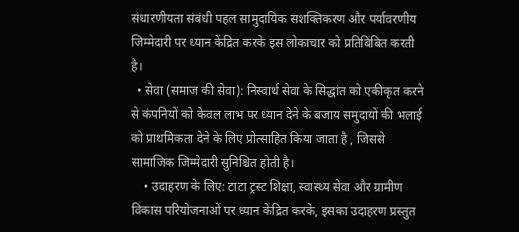संधारणीयता संबंधी पहल सामुदायिक सशक्तिकरण और पर्यावरणीय जिम्मेदारी पर ध्यान केंद्रित करके इस लोकाचार को प्रतिबिंबित करती है।
  • सेवा (समाज की सेवा): निस्वार्थ सेवा के सिद्धांत को एकीकृत करने से कंपनियों को केवल लाभ पर ध्यान देने के बजाय समुदायों की भलाई को प्राथमिकता देने के लिए प्रोत्साहित किया जाता है , जिससे सामाजिक जिम्मेदारी सुनिश्चित होती है।
    • उदाहरण के लिए: टाटा ट्रस्ट शिक्षा, स्वास्थ्य सेवा और ग्रामीण विकास परियोजनाओं पर ध्यान केंद्रित करके, इसका उदाहरण प्रस्तुत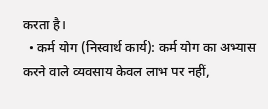करता है।
  • कर्म योग (निस्वार्थ कार्य): कर्म योग का अभ्यास करने वाले व्यवसाय केवल लाभ पर नहीं,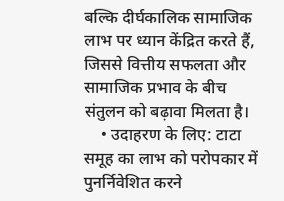बल्कि दीर्घकालिक सामाजिक लाभ पर ध्यान केंद्रित करते हैं, जिससे वित्तीय सफलता और सामाजिक प्रभाव के बीच संतुलन को बढ़ावा मिलता है।
    • उदाहरण के लिए: टाटा समूह का लाभ को परोपकार में पुनर्निवेशित करने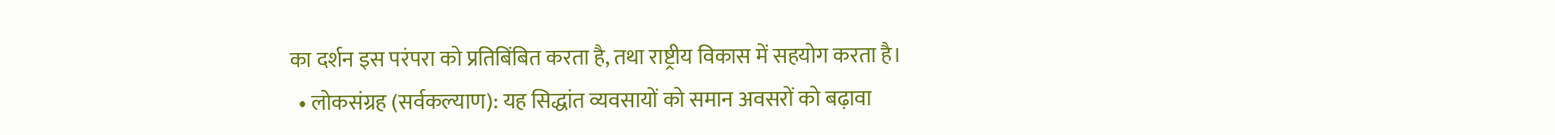का दर्शन इस परंपरा को प्रतिबिंबित करता है, तथा राष्ट्रीय विकास में सहयोग करता है।
  • लोकसंग्रह (सर्वकल्याण): यह सिद्धांत व्यवसायों को समान अवसरों को बढ़ावा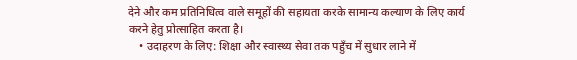देने और कम प्रतिनिधित्व वाले समूहों की सहायता करके सामान्य कल्याण के लिए कार्य करने हेतु प्रोत्साहित करता है।
    • उदाहरण के लिए: शिक्षा और स्वास्थ्य सेवा तक पहुँच में सुधार लाने में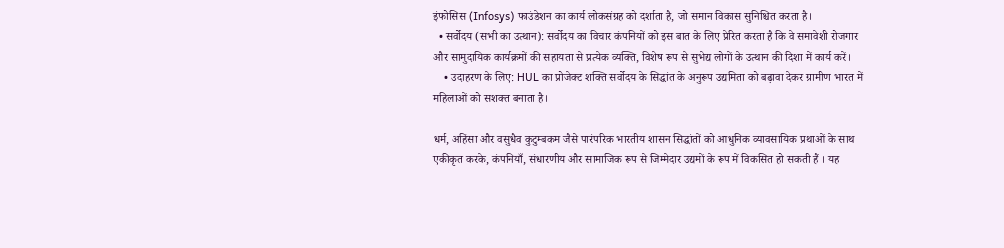इंफोसिस (Infosys) फाउंडेशन का कार्य लोकसंग्रह को दर्शाता है, जो समान विकास सुनिश्चित करता है।
  • सर्वोदय (सभी का उत्थान): सर्वोदय का विचार कंपनियों को इस बात के लिए प्रेरित करता है कि वे समावेशी रोजगार और सामुदायिक कार्यक्रमों की सहायता से प्रत्येक व्यक्ति, विशेष रूप से सुभेद्य लोगों के उत्थान की दिशा में कार्य करें।
    • उदाहरण के लिए: HUL का प्रोजेक्ट शक्ति सर्वोदय के सिद्धांत के अनुरूप उद्यमिता को बढ़ावा देकर ग्रामीण भारत में महिलाओं को सशक्त बनाता है।

धर्म, अहिंसा और वसुधैव कुटुम्बकम जैसे पारंपरिक भारतीय शासन सिद्धांतों को आधुनिक व्यावसायिक प्रथाओं के साथ एकीकृत करके, कंपनियाँ, संधारणीय और सामाजिक रूप से जिम्मेदार उद्यमों के रूप में विकसित हो सकती हैं । यह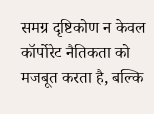समग्र दृष्टिकोण न केवल कॉर्पोरेट नैतिकता को मजबूत करता है, बल्कि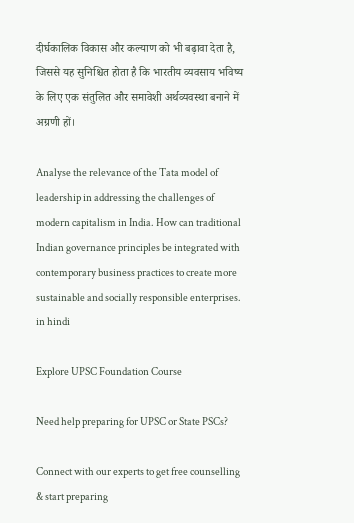दीर्घकालिक विकास और कल्याण को भी बढ़ावा देता है, जिससे यह सुनिश्चित होता है कि भारतीय व्यवसाय भविष्य के लिए एक संतुलित और समावेशी अर्थव्यवस्था बनाने में अग्रणी हों।

Analyse the relevance of the Tata model of leadership in addressing the challenges of modern capitalism in India. How can traditional Indian governance principles be integrated with contemporary business practices to create more sustainable and socially responsible enterprises. in hindi

Explore UPSC Foundation Course

Need help preparing for UPSC or State PSCs?

Connect with our experts to get free counselling & start preparing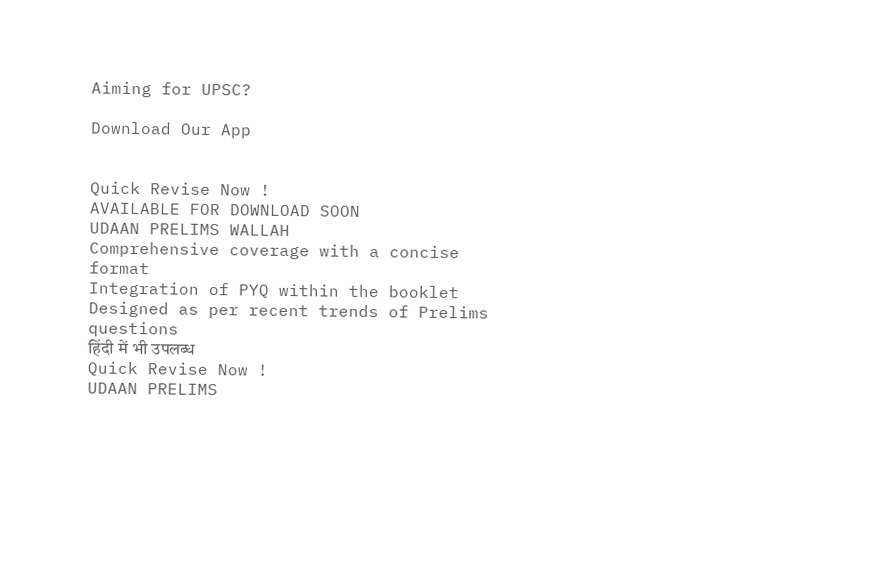Aiming for UPSC?

Download Our App


Quick Revise Now !
AVAILABLE FOR DOWNLOAD SOON
UDAAN PRELIMS WALLAH
Comprehensive coverage with a concise format
Integration of PYQ within the booklet
Designed as per recent trends of Prelims questions
हिंदी में भी उपलब्ध
Quick Revise Now !
UDAAN PRELIMS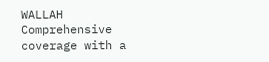WALLAH
Comprehensive coverage with a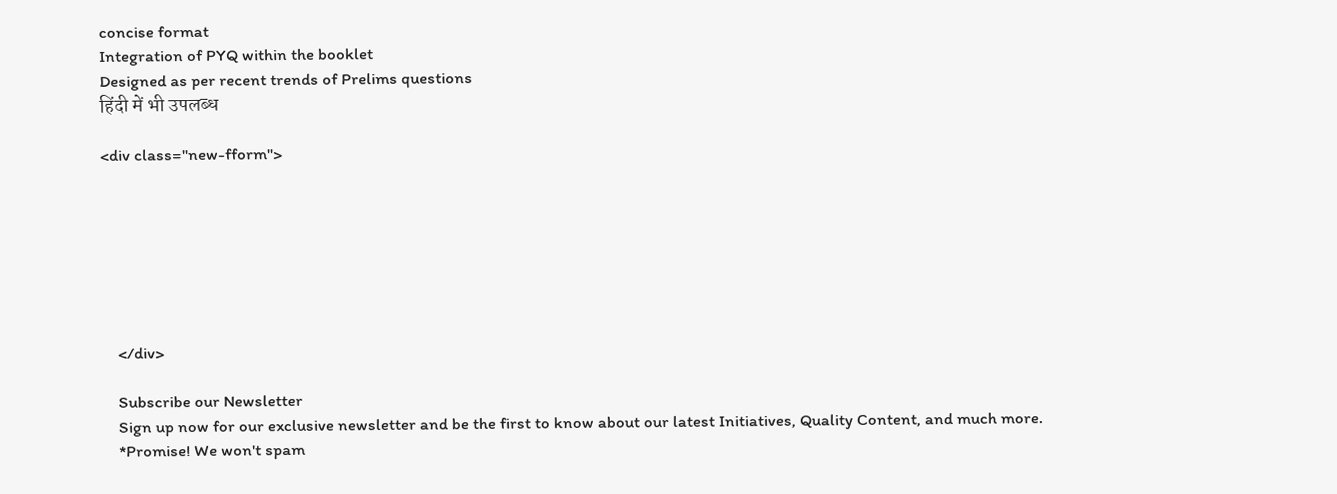concise format
Integration of PYQ within the booklet
Designed as per recent trends of Prelims questions
हिंदी में भी उपलब्ध

<div class="new-fform">







    </div>

    Subscribe our Newsletter
    Sign up now for our exclusive newsletter and be the first to know about our latest Initiatives, Quality Content, and much more.
    *Promise! We won't spam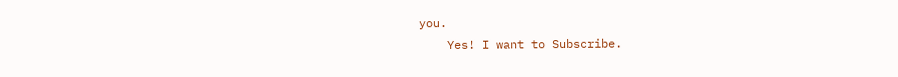you.
    Yes! I want to Subscribe.